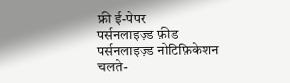फ्री ई-पेपर
पर्सनलाइज़्ड फ़ीड
पर्सनलाइज़्ड नोटिफ़िकेशन
चलते-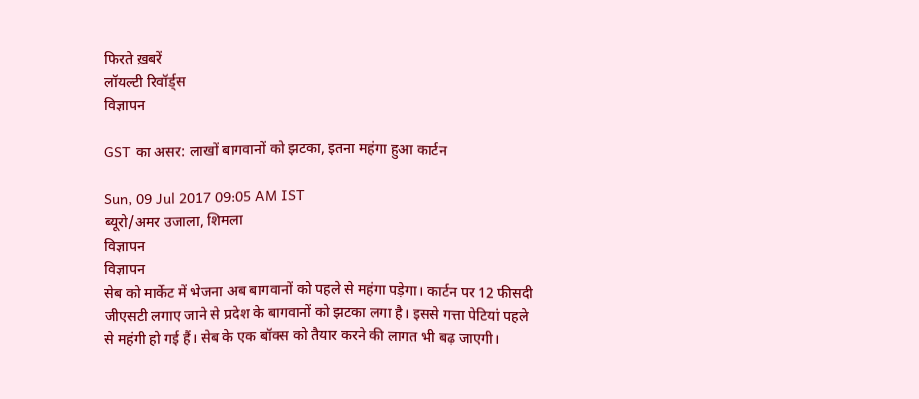फिरते ख़बरें
लॉयल्टी रिवॉर्ड्स
विज्ञापन

GST का असर: लाखों बागवानों को झटका, इतना महंगा हुआ कार्टन

Sun, 09 Jul 2017 09:05 AM IST
ब्यूरो/अमर उजाला, शिमला
विज्ञापन
विज्ञापन
सेब को मार्केट में भेजना अब बागवानों को पहले से महंगा पड़ेगा। कार्टन पर 12 फीसदी जीएसटी लगाए जाने से प्रदेश के बागवानों को झटका लगा है। इससे गत्ता पेटियां पहले से महंगी हो गई हैं। सेब के एक बॉक्स को तैयार करने की लागत भी बढ़ जाएगी।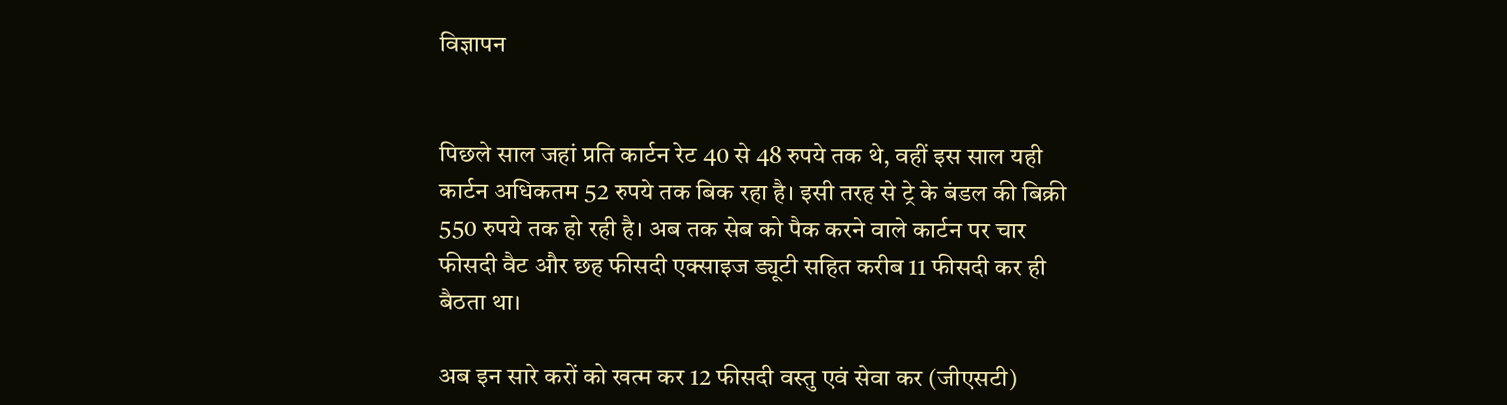विज्ञापन


पिछले साल जहां प्रति कार्टन रेट 40 से 48 रुपये तक थे, वहीं इस साल यही कार्टन अधिकतम 52 रुपये तक बिक रहा है। इसी तरह से ट्रे के बंडल की बिक्री 550 रुपये तक हो रही है। अब तक सेब को पैक करने वाले कार्टन पर चार फीसदी वैट और छह फीसदी एक्साइज ड्यूटी सहित करीब 11 फीसदी कर ही बैठता था।

अब इन सारे करों को खत्म कर 12 फीसदी वस्तु एवं सेवा कर (जीएसटी)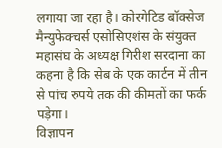लगाया जा रहा है। कोरगेटिड बॉक्सेज मैन्युफेक्चर्स एसोसिएशंस के संयुक्त महासंघ के अध्यक्ष गिरीश सरदाना का कहना है कि सेब के एक कार्टन में तीन से पांच रुपये तक की कीमतों का फर्क पड़ेगा।
विज्ञापन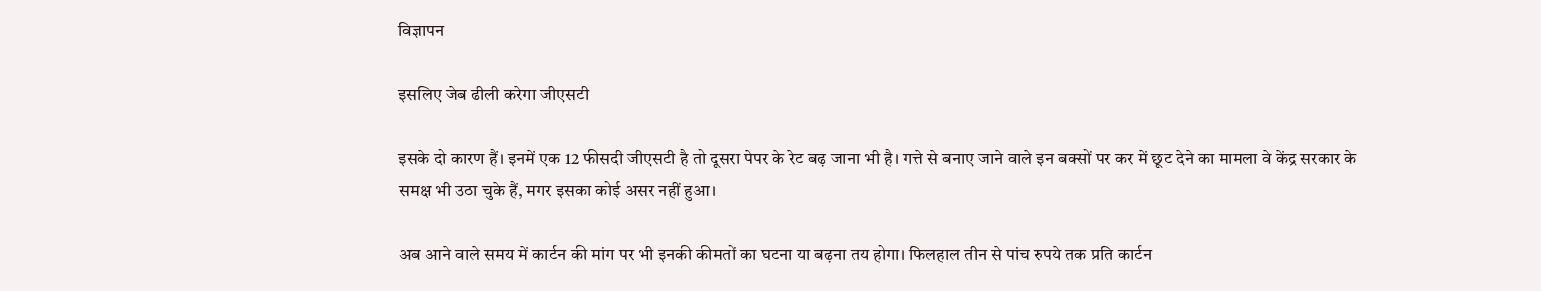विज्ञापन

इसलिए जेब ढीली करेगा जीएसटी

इसके दो कारण हैं। इनमें एक 12 फीसदी जीएसटी है तो दूसरा पेपर के रेट बढ़ जाना भी है। गत्ते से बनाए जाने वाले इन बक्सों पर कर में छूट देने का मामला वे केंद्र सरकार के समक्ष भी उठा चुके हैं, मगर इसका कोई असर नहीं हुआ।

अब आने वाले समय में कार्टन की मांग पर भी इनकी कीमतों का घटना या बढ़ना तय होगा। फिलहाल तीन से पांच रुपये तक प्रति कार्टन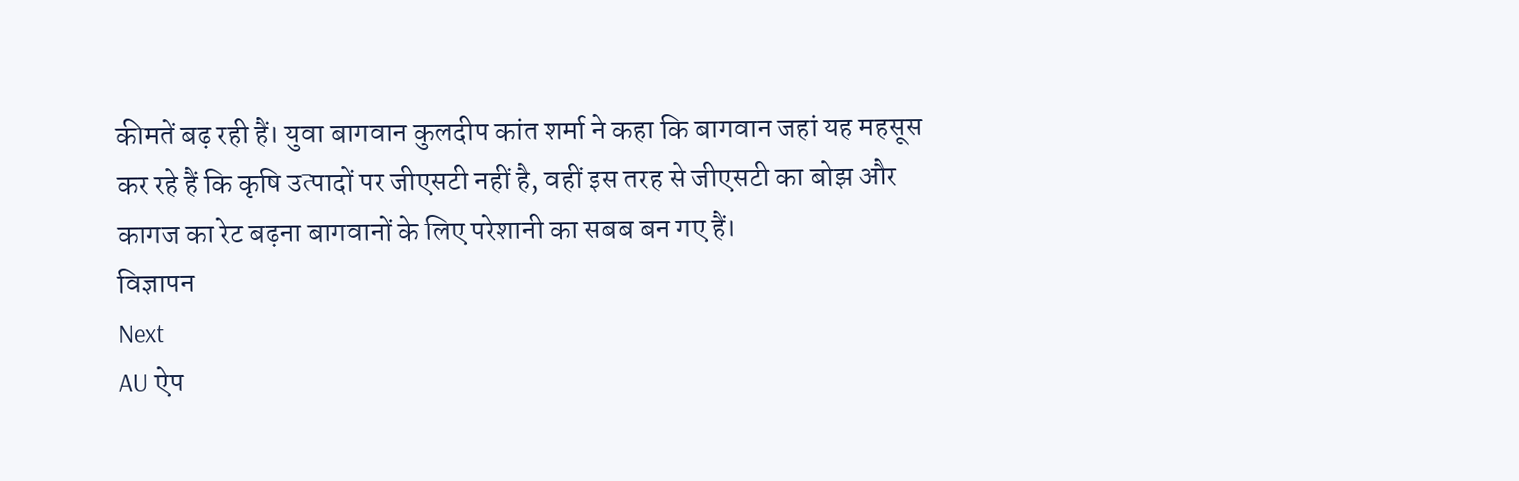कीमतें बढ़ रही हैं। युवा बागवान कुलदीप कांत शर्मा ने कहा कि बागवान जहां यह महसूस कर रहे हैं कि कृषि उत्पादों पर जीएसटी नहीं है, वहीं इस तरह से जीएसटी का बोझ और कागज का रेट बढ़ना बागवानों के लिए परेशानी का सबब बन गए हैं।
विज्ञापन
Next
AU ऐप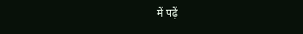में पढ़ें